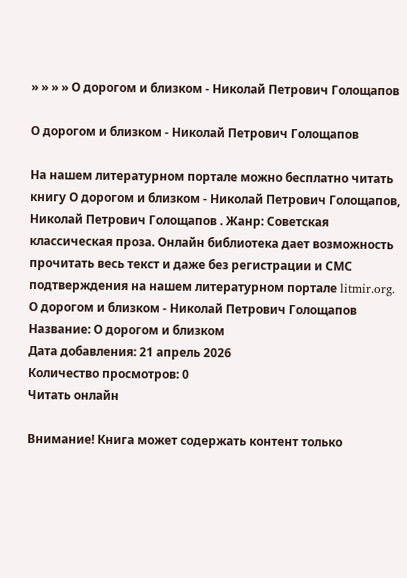» » » » О дорогом и близком - Николай Петрович Голощапов

О дорогом и близком - Николай Петрович Голощапов

На нашем литературном портале можно бесплатно читать книгу О дорогом и близком - Николай Петрович Голощапов, Николай Петрович Голощапов . Жанр: Советская классическая проза. Онлайн библиотека дает возможность прочитать весь текст и даже без регистрации и СМС подтверждения на нашем литературном портале litmir.org.
О дорогом и близком - Николай Петрович Голощапов
Название: О дорогом и близком
Дата добавления: 21 апрель 2026
Количество просмотров: 0
Читать онлайн

Внимание! Книга может содержать контент только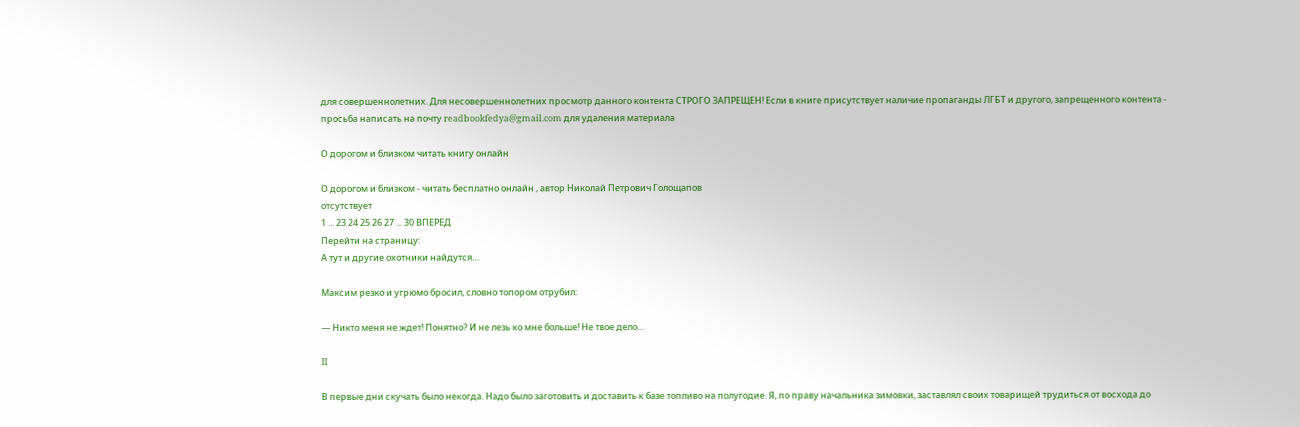для совершеннолетних. Для несовершеннолетних просмотр данного контента СТРОГО ЗАПРЕЩЕН! Если в книге присутствует наличие пропаганды ЛГБТ и другого, запрещенного контента - просьба написать на почту readbookfedya@gmail.com для удаления материала

О дорогом и близком читать книгу онлайн

О дорогом и близком - читать бесплатно онлайн , автор Николай Петрович Голощапов
отсутствует
1 ... 23 24 25 26 27 ... 30 ВПЕРЕД
Перейти на страницу:
А тут и другие охотники найдутся…

Максим резко и угрюмо бросил, словно топором отрубил:

— Никто меня не ждет! Понятно? И не лезь ко мне больше! Не твое дело…

II

В первые дни скучать было некогда. Надо было заготовить и доставить к базе топливо на полугодие. Я, по праву начальника зимовки, заставлял своих товарищей трудиться от восхода до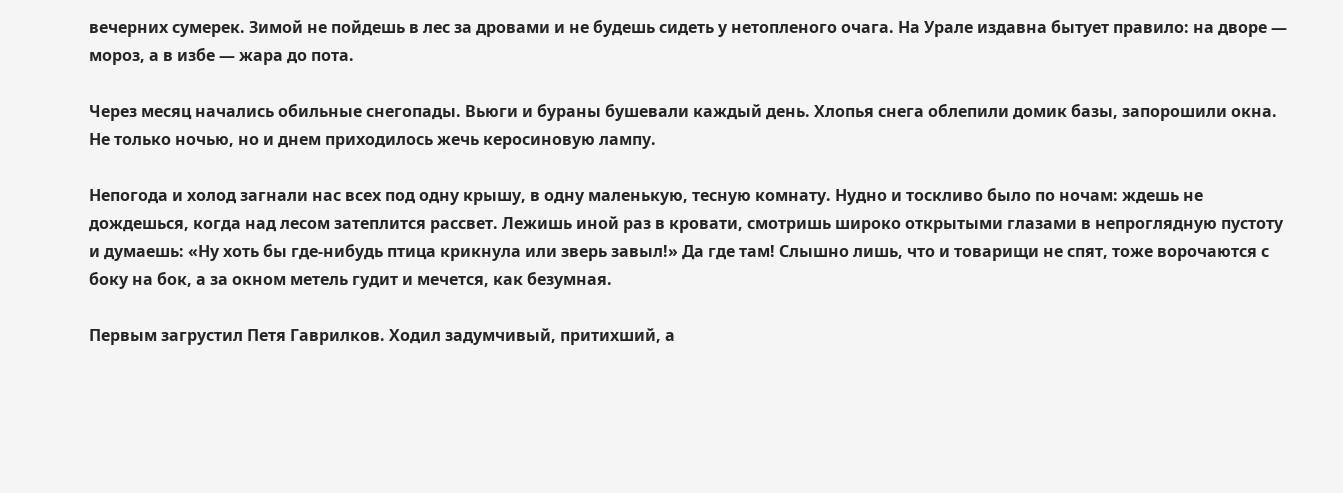вечерних сумерек. Зимой не пойдешь в лес за дровами и не будешь сидеть у нетопленого очага. На Урале издавна бытует правило: на дворе — мороз, а в избе — жара до пота.

Через месяц начались обильные снегопады. Вьюги и бураны бушевали каждый день. Хлопья снега облепили домик базы, запорошили окна. Не только ночью, но и днем приходилось жечь керосиновую лампу.

Непогода и холод загнали нас всех под одну крышу, в одну маленькую, тесную комнату. Нудно и тоскливо было по ночам: ждешь не дождешься, когда над лесом затеплится рассвет. Лежишь иной раз в кровати, смотришь широко открытыми глазами в непроглядную пустоту и думаешь: «Ну хоть бы где-нибудь птица крикнула или зверь завыл!» Да где там! Слышно лишь, что и товарищи не спят, тоже ворочаются с боку на бок, а за окном метель гудит и мечется, как безумная.

Первым загрустил Петя Гаврилков. Ходил задумчивый, притихший, а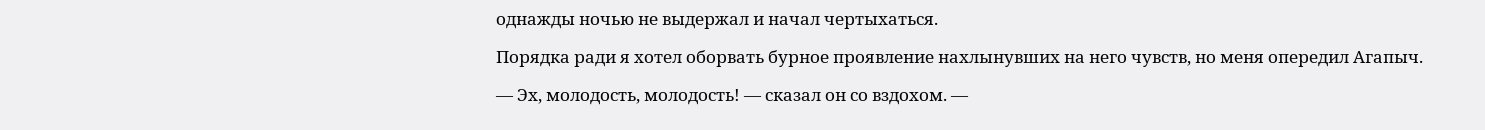однажды ночью не выдержал и начал чертыхаться.

Порядка ради я хотел оборвать бурное проявление нахлынувших на него чувств, но меня опередил Агапыч.

— Эх, молодость, молодость! — сказал он со вздохом. —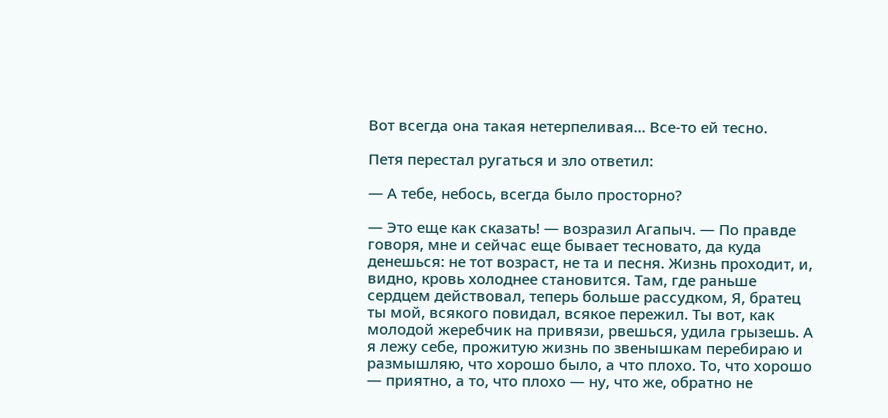Вот всегда она такая нетерпеливая… Все-то ей тесно.

Петя перестал ругаться и зло ответил:

— А тебе, небось, всегда было просторно?

— Это еще как сказать! — возразил Агапыч. — По правде говоря, мне и сейчас еще бывает тесновато, да куда денешься: не тот возраст, не та и песня. Жизнь проходит, и, видно, кровь холоднее становится. Там, где раньше сердцем действовал, теперь больше рассудком, Я, братец ты мой, всякого повидал, всякое пережил. Ты вот, как молодой жеребчик на привязи, рвешься, удила грызешь. А я лежу себе, прожитую жизнь по звенышкам перебираю и размышляю, что хорошо было, а что плохо. То, что хорошо — приятно, а то, что плохо — ну, что же, обратно не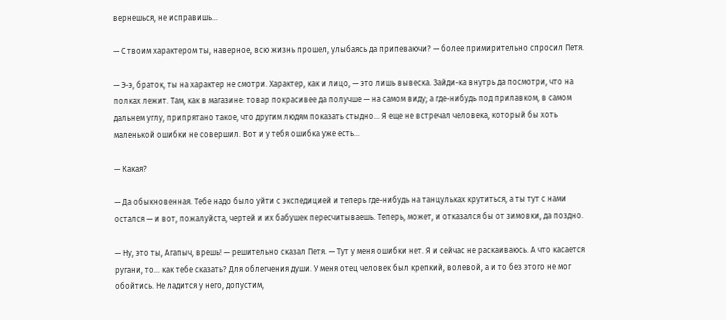вернешься, не исправишь…

— С твоим характером ты, наверное, всю жизнь прошел, улыбаясь да припеваючи? — более примирительно спросил Петя.

— Э-э, браток, ты на характер не смотри. Характер, как и лицо, — это лишь вывеска. Зайди-ка внутрь да посмотри, что на полках лежит. Там, как в магазине: товар покрасивее да получше — на самом виду; а где-нибудь под прилавком, в самом дальнем углу, припрятано такое, что другим людям показать стыдно… Я еще не встречал человека, который бы хоть маленькой ошибки не совершил. Вот и у тебя ошибка уже есть…

— Какая?

— Да обыкновенная. Тебе надо было уйти с экспедицией и теперь где-нибудь на танцульках крутиться, а ты тут с нами остался — и вот, пожалуйста, чертей и их бабушек пересчитываешь. Теперь, может, и отказался бы от зимовки, да поздно.

— Ну, это ты, Агапыч, врешь! — решительно сказал Петя. — Тут у меня ошибки нет. Я и сейчас не раскаиваюсь. А что касается ругани, то… как тебе сказать? Для облегчения души. У меня отец человек был крепкий, волевой, а и то без этого не мог обойтись. Не ладится у него, допустим,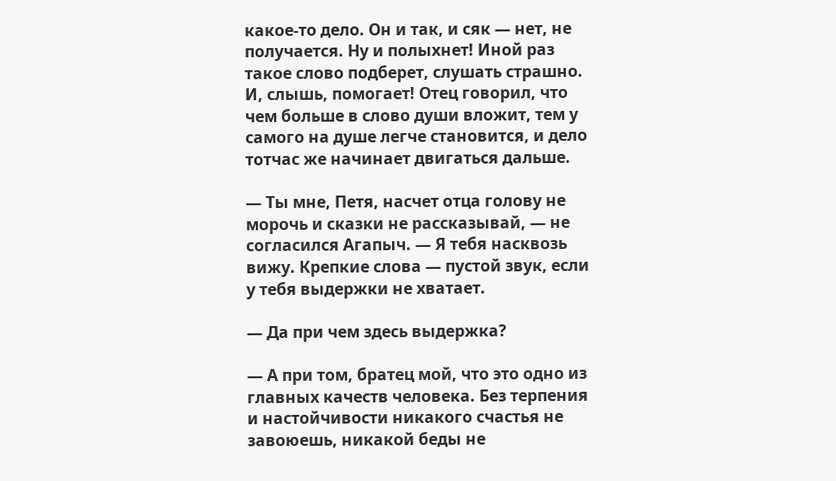какое-то дело. Он и так, и сяк — нет, не получается. Ну и полыхнет! Иной раз такое слово подберет, слушать страшно. И, слышь, помогает! Отец говорил, что чем больше в слово души вложит, тем у самого на душе легче становится, и дело тотчас же начинает двигаться дальше.

— Ты мне, Петя, насчет отца голову не морочь и сказки не рассказывай, — не согласился Агапыч. — Я тебя насквозь вижу. Крепкие слова — пустой звук, если у тебя выдержки не хватает.

— Да при чем здесь выдержка?

— А при том, братец мой, что это одно из главных качеств человека. Без терпения и настойчивости никакого счастья не завоюешь, никакой беды не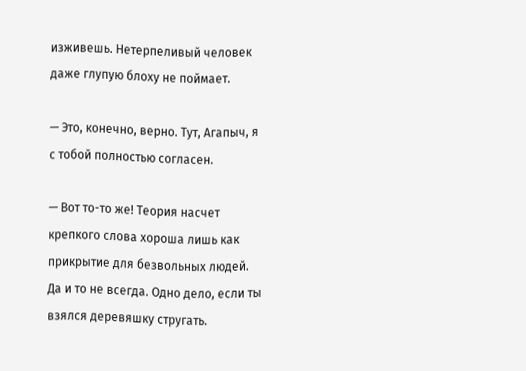изживешь. Нетерпеливый человек даже глупую блоху не поймает.

— Это, конечно, верно. Тут, Агапыч, я с тобой полностью согласен.

— Вот то-то же! Теория насчет крепкого слова хороша лишь как прикрытие для безвольных людей. Да и то не всегда. Одно дело, если ты взялся деревяшку стругать.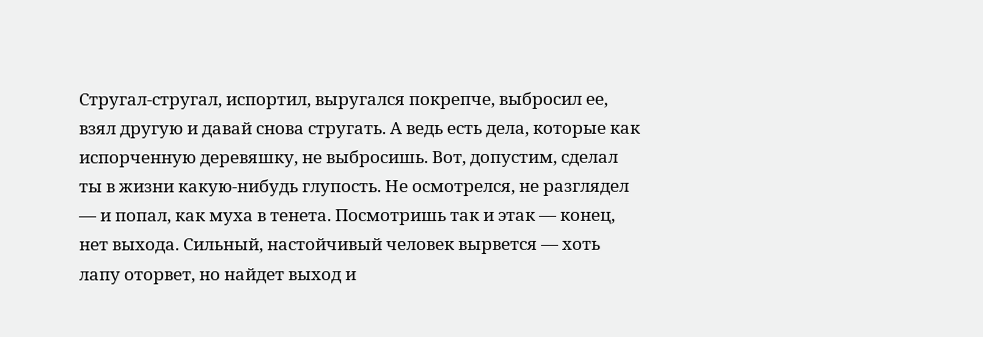Стругал-стругал, испортил, выругался покрепче, выбросил ее, взял другую и давай снова стругать. А ведь есть дела, которые как испорченную деревяшку, не выбросишь. Вот, допустим, сделал ты в жизни какую-нибудь глупость. Не осмотрелся, не разглядел — и попал, как муха в тенета. Посмотришь так и этак — конец, нет выхода. Сильный, настойчивый человек вырвется — хоть лапу оторвет, но найдет выход и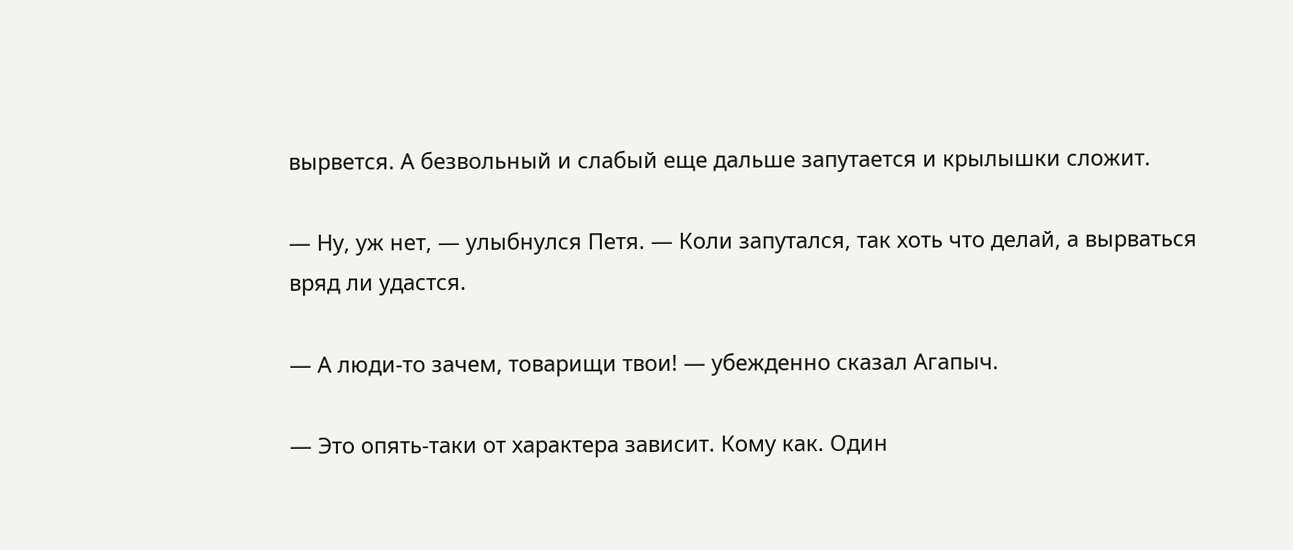вырвется. А безвольный и слабый еще дальше запутается и крылышки сложит.

— Ну, уж нет, — улыбнулся Петя. — Коли запутался, так хоть что делай, а вырваться вряд ли удастся.

— А люди-то зачем, товарищи твои! — убежденно сказал Агапыч.

— Это опять-таки от характера зависит. Кому как. Один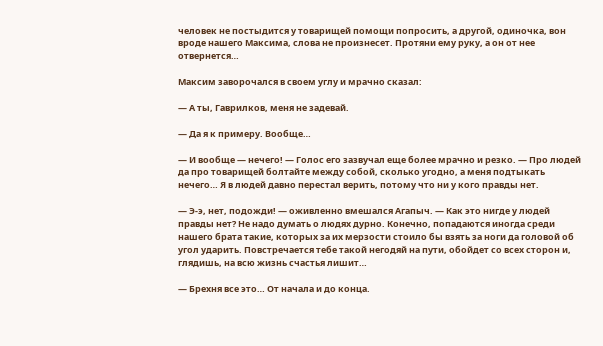человек не постыдится у товарищей помощи попросить, а другой, одиночка, вон вроде нашего Максима, слова не произнесет. Протяни ему руку, а он от нее отвернется…

Максим заворочался в своем углу и мрачно сказал:

— А ты, Гаврилков, меня не задевай.

— Да я к примеру. Вообще…

— И вообще — нечего! — Голос его зазвучал еще более мрачно и резко. — Про людей да про товарищей болтайте между собой, сколько угодно, а меня подтыкать нечего… Я в людей давно перестал верить, потому что ни у кого правды нет.

— Э-э, нет, подожди! — оживленно вмешался Агапыч. — Как это нигде у людей правды нет? Не надо думать о людях дурно. Конечно, попадаются иногда среди нашего брата такие, которых за их мерзости стоило бы взять за ноги да головой об угол ударить. Повстречается тебе такой негодяй на пути, обойдет со всех сторон и, глядишь, на всю жизнь счастья лишит…

— Брехня все это… От начала и до конца.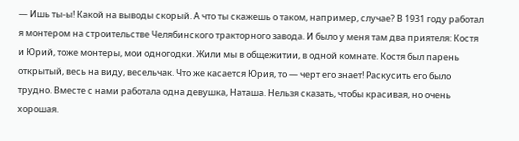— Ишь ты-ы! Какой на выводы скорый. А что ты скажешь о таком, например, случае? В 1931 году работал я монтером на строительстве Челябинского тракторного завода. И было у меня там два приятеля: Костя и Юрий, тоже монтеры, мои одногодки. Жили мы в общежитии, в одной комнате. Костя был парень открытый, весь на виду, весельчак. Что же касается Юрия, то — черт его знает! Раскусить его было трудно. Вместе с нами работала одна девушка, Наташа. Нельзя сказать, чтобы красивая, но очень хорошая.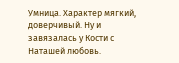Умница. Характер мягкий, доверчивый. Ну и завязалась у Кости с Наташей любовь.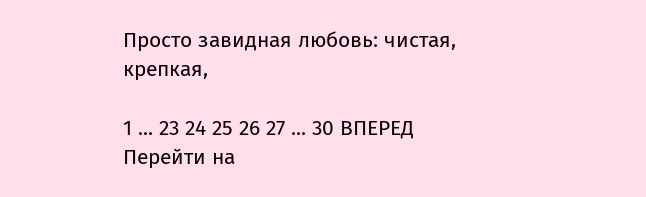Просто завидная любовь: чистая, крепкая,

1 ... 23 24 25 26 27 ... 30 ВПЕРЕД
Перейти на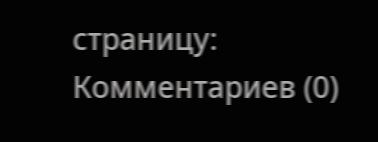страницу:
Комментариев (0)